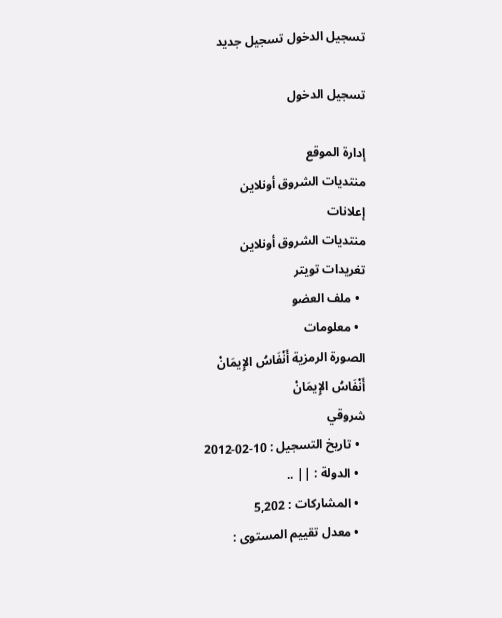تسجيل الدخول تسجيل جديد

تسجيل الدخول

إدارة الموقع
منتديات الشروق أونلاين
إعلانات
منتديات الشروق أونلاين
تغريدات تويتر
  • ملف العضو
  • معلومات
الصورة الرمزية أَنْفَاسُ الإِيمَانْ
أَنْفَاسُ الإِيمَانْ
شروقي
  • تاريخ التسجيل : 10-02-2012
  • الدولة : || ..
  • المشاركات : 5,202
  • معدل تقييم المستوى :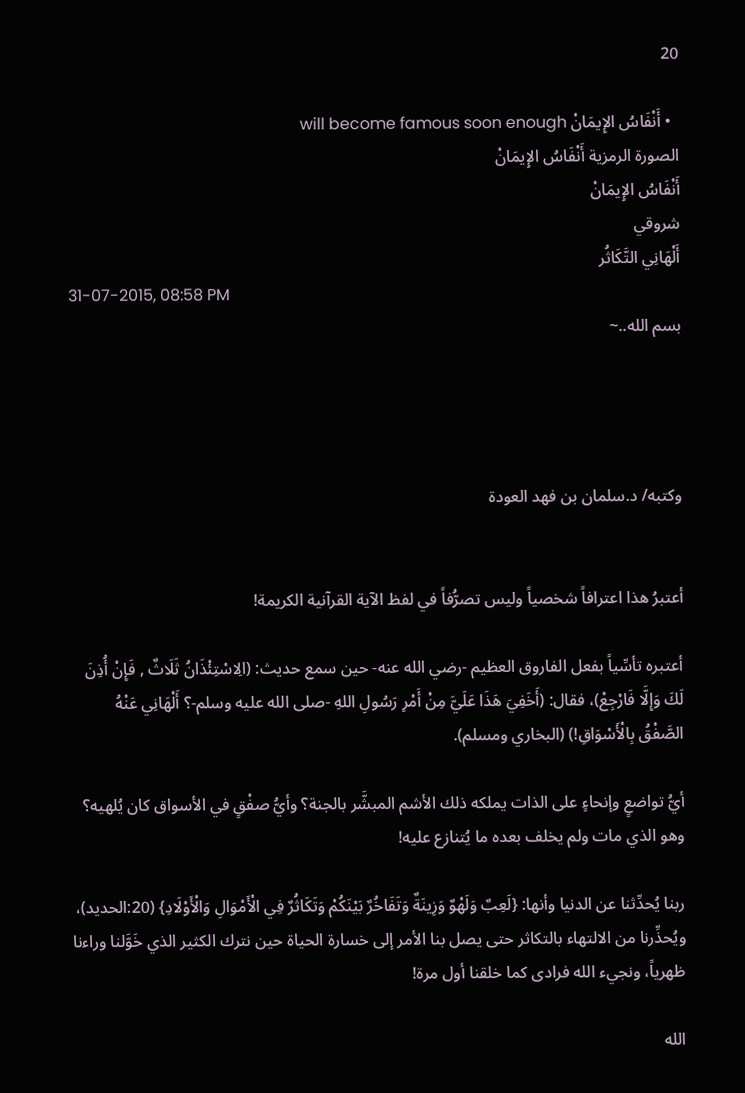20

  • أَنْفَاسُ الإِيمَانْ will become famous soon enough
الصورة الرمزية أَنْفَاسُ الإِيمَانْ
أَنْفَاسُ الإِيمَانْ
شروقي
أَلْهَانِي التَّكَاثُر
31-07-2015, 08:58 PM
بسم الله..~




وكتبه/ د.سلمان بن فهد العودة


أعتبرُ هذا اعترافاً شخصياً وليس تصرُّفاً في لفظ الآية القرآنية الكريمة!

أعتبره تأسِّياً بفعل الفاروق العظيم -رضي الله عنه- حين سمع حديث: (الِاسْتِئْذَانُ ثَلَاثٌ , فَإِنْ أُذِنَ لَكَ وَإِلَّا فَارْجِعْ)، فقال: (أَخَفِيَ هَذَا عَلَيَّ مِنْ أَمْرِ رَسُولِ اللهِ -صلى الله عليه وسلم-؟ أَلْهَانِي عَنْهُ الصَّفْقُ بِالْأَسْوَاقِ!) (البخاري ومسلم).

أيُّ تواضعٍ وإنحاءٍ على الذات يملكه ذلك الأشم المبشَّر بالجنة؟ وأيُّ صفْقٍ في الأسواق كان يُلهيه؟ وهو الذي مات ولم يخلف بعده ما يُتنازع عليه!

ربنا يُحدِّثنا عن الدنيا وأنها: {لَعِبٌ وَلَهْوٌ وَزِينَةٌ وَتَفَاخُرٌ بَيْنَكُمْ وَتَكَاثُرٌ فِي الْأَمْوَالِ وَالْأَوْلَادِ} (20:الحديد)، ويُحذِّرنا من الالتهاء بالتكاثر حتى يصل بنا الأمر إلى خسارة الحياة حين نترك الكثير الذي خَوَّلنا وراءنا ظهرياً، ونجيء الله فرادى كما خلقنا أول مرة!

الله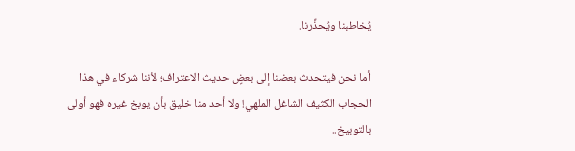يُخاطبنا ويُحذِّرنا.

أما نحن فيتحدث بعضنا إلى بعضٍ حديث الاعتراف؛ لأننا شركاء في هذا الحجاب الكثيف الشاغل الملهي! ولا أحد منا خليق بأن يوبخ غيره فهو أولى بالتوبيخ..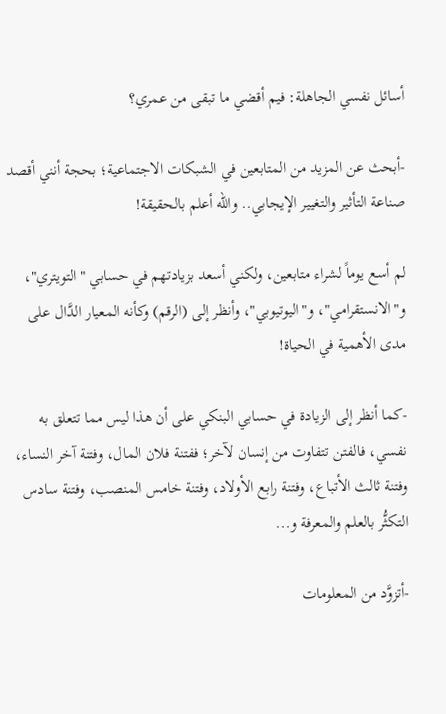أسائل نفسي الجاهلة: فيم أقضي ما تبقى من عمري؟

-أبحث عن المزيد من المتابعين في الشبكات الاجتماعية؛ بحجة أنني أقصد صناعة التأثير والتغيير الإيجابي.. والله أعلم بالحقيقة!

لم أسع يوماً لشراء متابعين، ولكني أسعد بزيادتهم في حسابي "التويتري"، و"الانستقرامي"، و"اليوتيوبي"، وأنظر إلى (الرقم) وكأنه المعيار الدَّال على مدى الأهمية في الحياة!

-كما أنظر إلى الزيادة في حسابي البنكي على أن هذا ليس مما تتعلق به نفسي، فالفتن تتفاوت من إنسان لآخر؛ ففتنة فلان المال، وفتنة آخر النساء، وفتنة ثالث الأتباع، وفتنة رابع الأولاد، وفتنة خامس المنصب، وفتنة سادس التكثُّر بالعلم والمعرفة و...

-أتزوَّد من المعلومات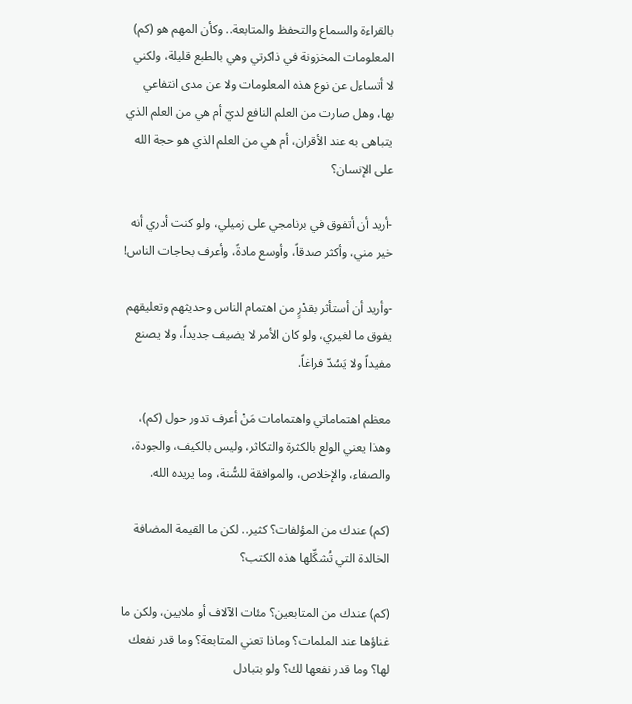بالقراءة والسماع والتحفظ والمتابعة.. وكأن المهم هو (كم) المعلومات المخزونة في ذاكرتي وهي بالطبع قليلة، ولكني لا أتساءل عن نوع هذه المعلومات ولا عن مدى انتفاعي بها، وهل صارت من العلم النافع لديّ أم هي من العلم الذي يتباهى به عند الأقران، أم هي من العلم الذي هو حجة الله على الإنسان؟

-أريد أن أتفوق في برنامجي على زميلي، ولو كنت أدري أنه خير مني، وأكثر صدقاً، وأوسع مادةً، وأعرف بحاجات الناس!

-وأريد أن أستأثر بقدْرٍ من اهتمام الناس وحديثهم وتعليقهم يفوق ما لغيري، ولو كان الأمر لا يضيف جديداً، ولا يصنع مفيداً ولا يَسُدّ فراغاً.

معظم اهتماماتي واهتمامات مَنْ أعرف تدور حول (كم)، وهذا يعني الولع بالكثرة والتكاثر، وليس بالكيف، والجودة، والصفاء، والإخلاص، والموافقة للسُّنة، وما يريده الله.

(كم) عندك من المؤلفات؟ كثير.. لكن ما القيمة المضافة الخالدة التي تُشكِّلها هذه الكتب؟

(كم) عندك من المتابعين؟ مئات الآلاف أو ملايين، ولكن ما غناؤها عند الملمات؟ وماذا تعني المتابعة؟ وما قدر نفعك لها؟ وما قدر نفعها لك؟ ولو بتبادل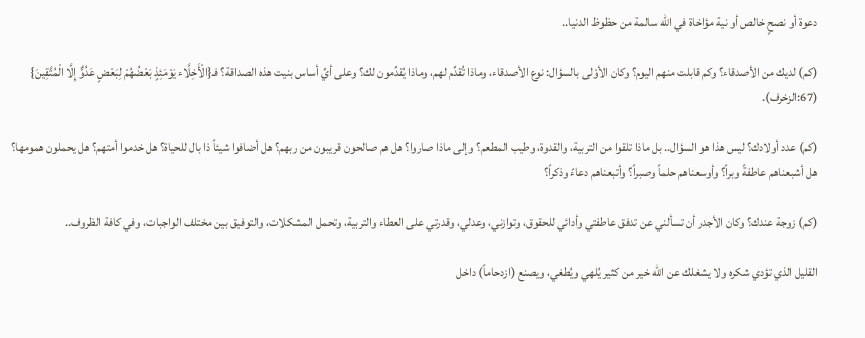دعوة أو نصحٍ خالص أو نية مؤاخاة في الله سالمة من حظوظ الدنيا..

(كم) لديك من الأصدقاء؟ وكم قابلت منهم اليوم؟ وكان الأوْلى بالسؤال: نوع الأصدقاء، وماذا تُقدِّم لهم، وماذا يُقدِّمون لك؟ وعلى أيِّ أساس بنيت هذه الصداقة؟ فـ{الْأَخِلَّاء يَوْمَئِذٍ بَعْضُهُمْ لِبَعْضٍ عَدُوٌّ إِلَّا الْمُتَّقِينَ} (67:الزخرف).

(كم) عدد أولادك؟ ليس هذا هو السؤال.. بل ماذا تلقوا من التربية، والقدوة، وطيب المطعم؟ وإلى ماذا صاروا؟ هل هم صالحون قريبون من ربهم؟ هل أضافوا شيئاً ذا بال للحياة؟ هل خدموا أمتهم؟ هل يحملون همومها؟ هل أشبعناهم عاطفةً وبراً؟ وأوسعناهم حلماً وصبراً؟ وأتبعناهم دعاءً وذكراً؟

(كم) زوجة عندك؟ وكان الأجدر أن تسألني عن تدفق عاطفتي وأدائي للحقوق، وتوازني، وعدلي، وقدرتي على العطاء والتربية، وتحمل المشكلات، والتوفيق بين مختلف الواجبات، وفي كافة الظروف..

القليل الذي تؤدي شكره ولا يشغلك عن الله خير من كثير يُلهي ويُطغي، ويصنع (ازدحاماً) داخل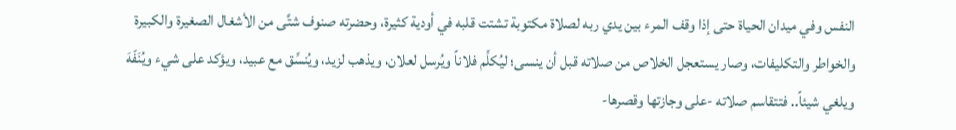النفس وفي ميدان الحياة حتى إذا وقف المرء بين يدي ربه لصلاة مكتوبة تشتت قلبه في أودية كثيرة، وحضرته صنوف شتَّى من الأشغال الصغيرة والكبيرة والخواطر والتكليفات، وصار يستعجل الخلاص من صلاته قبل أن ينسى؛ ليُكلِّم فلاناً ويُرسل لعلان، ويذهب لزيد، ويُنسِّق مع عبيد، ويؤكد على شيء ويُنَفّهَ ويلغي شيئاً.. فتتقاسم صلاته -على وجازتها وقصرها-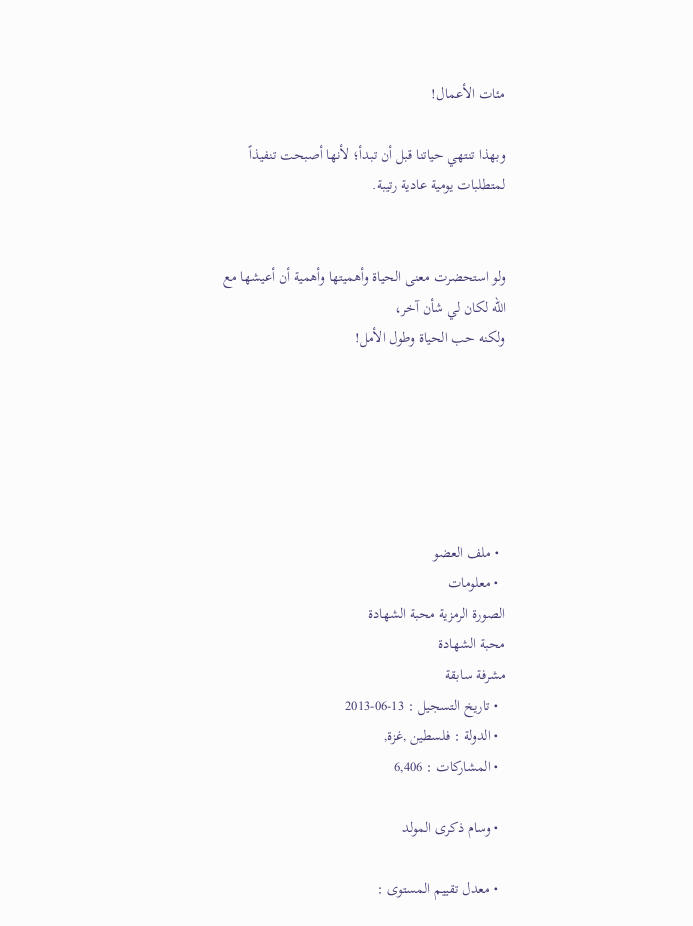مئات الأعمال!

وبهذا تنتهي حياتنا قبل أن تبدأ؛ لأنها أصبحت تنفيذاً لمتطلبات يومية عادية رتيبة.


ولو استحضرت معنى الحياة وأهميتها وأهمية أن أعيشها مع الله لكان لي شأن آخر،
ولكنه حب الحياة وطول الأمل!






  • ملف العضو
  • معلومات
الصورة الرمزية محبة الشهادة
محبة الشهادة
مشرفة سابقة
  • تاريخ التسجيل : 13-06-2013
  • الدولة : فلسطين ,غزة,
  • المشاركات : 6,406

  • وسام ذكرى المولد

  • معدل تقييم المستوى :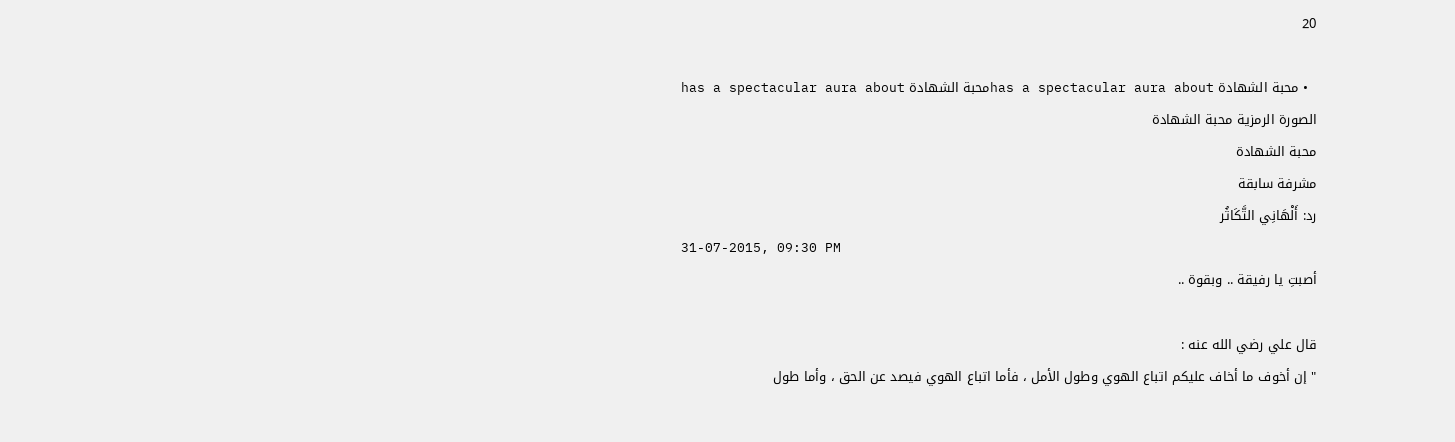20

  • محبة الشهادة has a spectacular aura aboutمحبة الشهادة has a spectacular aura about
الصورة الرمزية محبة الشهادة
محبة الشهادة
مشرفة سابقة
رد: أَلْهَانِي التَّكَاثُر
31-07-2015, 09:30 PM
أصبتِ يا رفيقة .. وبقوة ..

قال علي رضي الله عنه :
" إن أخوف ما أخاف عليكم اتباع الهوي وطول الأمل ، فأما اتباع الهوي فيصد عن الحق ، وأما طول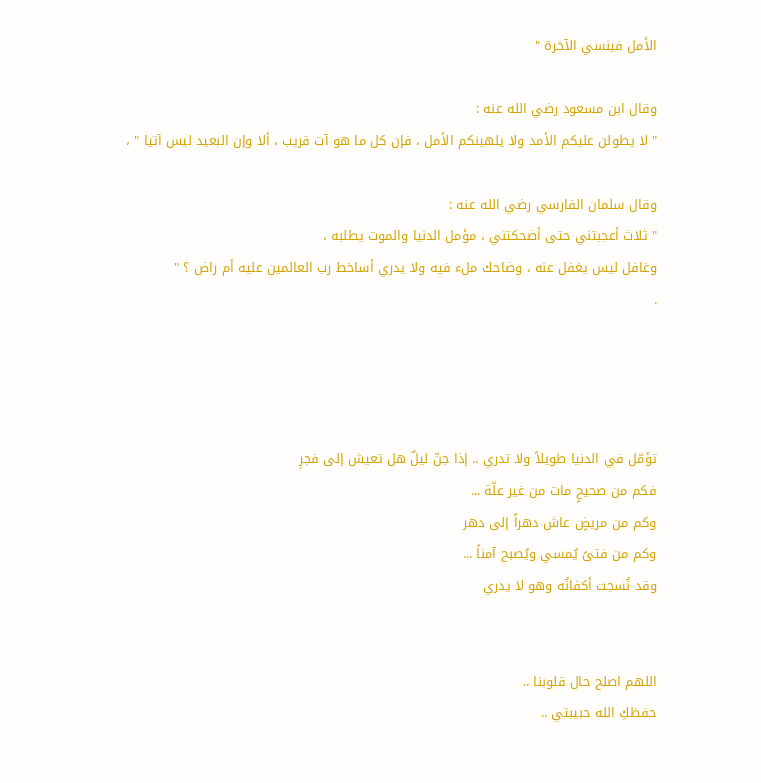الأمل فينسي الآخرة "

وقال ابن مسعود رضي الله عنه :
" لا يطولن عليكم الأمد ولا يلهينكم الأمل ، فإن كل ما هو آت قريب ، ألا وإن البعيد ليس آتيا " ،

وقال سلمان الفارسي رضي الله عنه :
" ثلاث أعجبتني حتى أضحكتني ، مؤمل الدنيا والموت يطلبه ،
وغافل ليس يغفل عنه ، وضاحك ملء فيه ولا يدري أساخط رب العالمين عليه أم راض ؟ "
.




تؤمّل في الدنيا طويلاً ولا تدري .. إذا جنّ ليلٌ هل تعيش إلى فجرِ
فكم من صحيحٍ مات من غير علّة ...
وكم من مريضٍ عاش دهراً إلى دهر
وكم من فتىً يُمسي ويُصبح آمناً ...
وقد نُسجت أكفانُه وهو لا يدري


اللهم اصلح حال قلوبنا ..
حفظكِ الله حبيبتي ..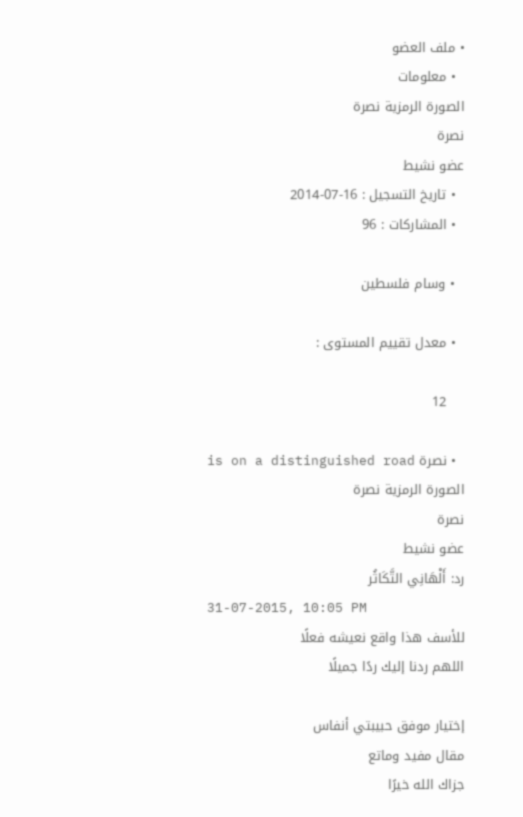• ملف العضو
  • معلومات
الصورة الرمزية نصرة
نصرة
عضو نشيط
  • تاريخ التسجيل : 16-07-2014
  • المشاركات : 96

  • وسام فلسطين

  • معدل تقييم المستوى :

    12

  • نصرة is on a distinguished road
الصورة الرمزية نصرة
نصرة
عضو نشيط
رد: أَلْهَانِي التَّكَاثُر
31-07-2015, 10:05 PM
للأسف هذا واقع نعيشه فعلًا
اللهم ردنا إليك ردًا جميلًا

إختيار موفق حبيبتي أنفاس
مقال مفيد وماتع
جزاك الله خيرًا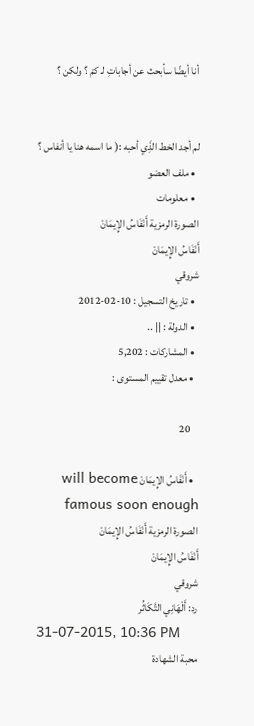أنا أيضًا سأبحث عن أجاباتِ لـ كمْ ؟ ولكن ؟


لم أجد الخط الذَِي أحبه :( ما اسمه هنا يا أنفاس ؟
  • ملف العضو
  • معلومات
الصورة الرمزية أَنْفَاسُ الإِيمَانْ
أَنْفَاسُ الإِيمَانْ
شروقي
  • تاريخ التسجيل : 10-02-2012
  • الدولة : || ..
  • المشاركات : 5,202
  • معدل تقييم المستوى :

    20

  • أَنْفَاسُ الإِيمَانْ will become famous soon enough
الصورة الرمزية أَنْفَاسُ الإِيمَانْ
أَنْفَاسُ الإِيمَانْ
شروقي
رد: أَلْهَانِي التَّكَاثُر
31-07-2015, 10:36 PM
محبة الشهادة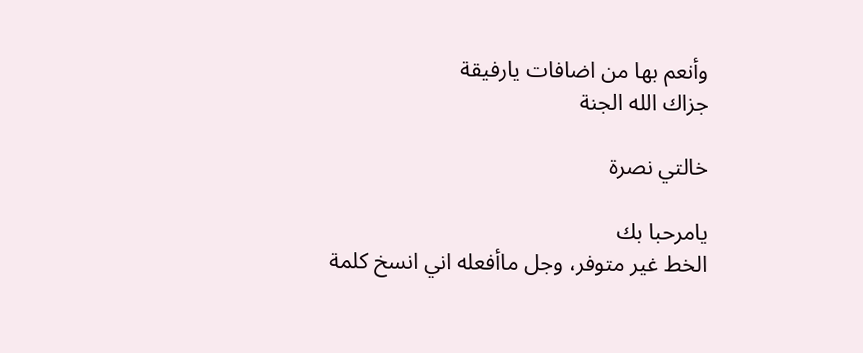وأنعم بها من اضافات يارفيقة
جزاك الله الجنة

خالتي نصرة

يامرحبا بك
الخط غير متوفر، وجل ماأفعله اني انسخ كلمة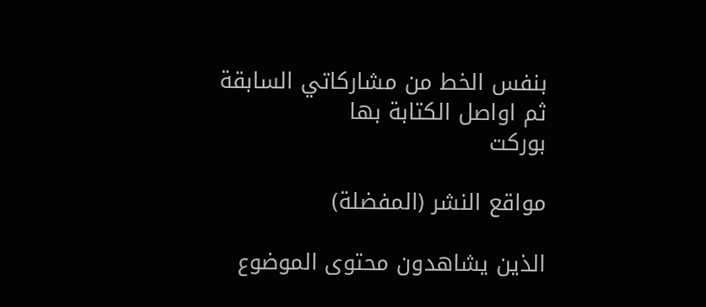بنفس الخط من مشاركاتي السابقة ثم اواصل الكتابة بها
بوركت

مواقع النشر (المفضلة)

الذين يشاهدون محتوى الموضوع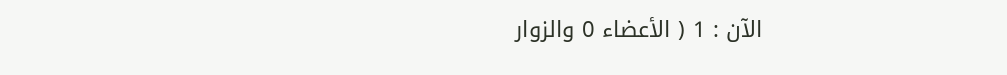الآن : 1 ( الأعضاء 0 والزوار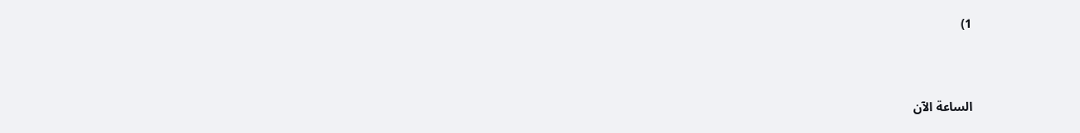1)



الساعة الآن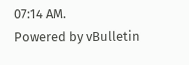07:14 AM.
Powered by vBulletin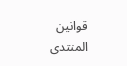قوانين المنتدى